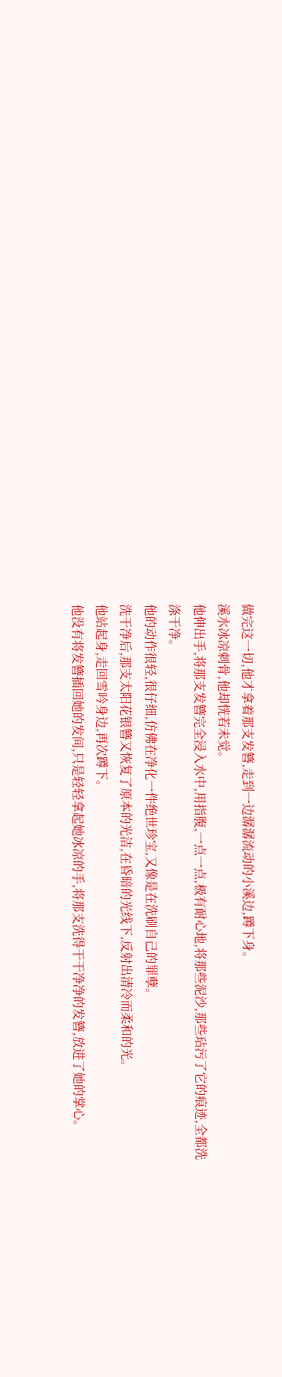做完这一切,他才拿着那支发簪,走到一边潺潺流动的小溪边,蹲下身。
溪水冰凉刺骨,他却恍若未觉。
他伸出手,将那支发簪完全浸入水中,用指腹,一点一点,极有耐心地,将那些泥沙,那些玷污了它的痕迹,全都洗涤干净。
他的动作很轻,很仔细,仿佛在净化一件绝世珍宝,又像是在洗刷自己的罪孽。
洗干净后,那支太阳花银簪又恢复了原本的光洁,在昏暗的光线下,反射出清冷而柔和的光。
他站起身,走回雪吟身边,再次蹲下。
他没有将发簪插回她的发间,只是轻轻拿起她冰凉的手,将那支洗得干干净净的发簪,放进了她的掌心。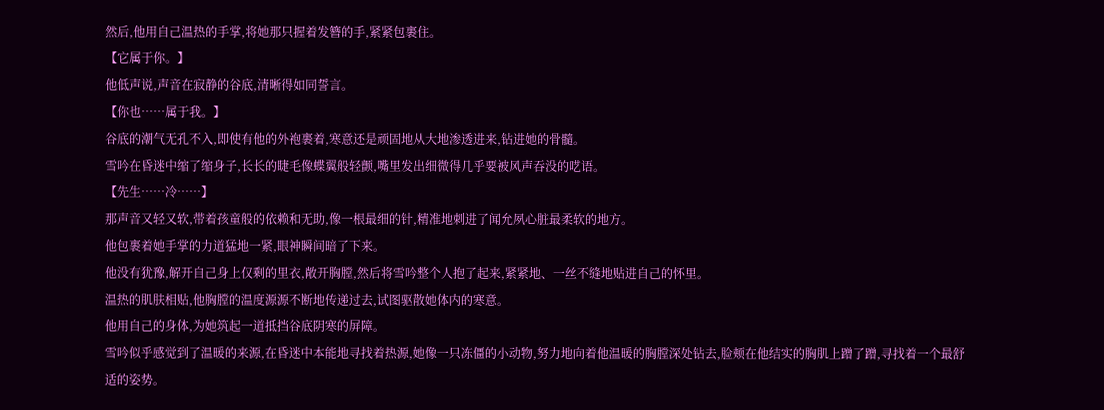然后,他用自己温热的手掌,将她那只握着发簪的手,紧紧包裹住。
【它属于你。】
他低声说,声音在寂静的谷底,清晰得如同誓言。
【你也……属于我。】
谷底的潮气无孔不入,即使有他的外袍裹着,寒意还是顽固地从大地渗透进来,钻进她的骨髓。
雪吟在昏迷中缩了缩身子,长长的睫毛像蝶翼般轻颤,嘴里发出细微得几乎要被风声吞没的呓语。
【先生……冷……】
那声音又轻又软,带着孩童般的依赖和无助,像一根最细的针,精准地刺进了闻允夙心脏最柔软的地方。
他包裹着她手掌的力道猛地一紧,眼神瞬间暗了下来。
他没有犹豫,解开自己身上仅剩的里衣,敞开胸膛,然后将雪吟整个人抱了起来,紧紧地、一丝不缝地贴进自己的怀里。
温热的肌肤相贴,他胸膛的温度源源不断地传递过去,试图驱散她体内的寒意。
他用自己的身体,为她筑起一道抵挡谷底阴寒的屏障。
雪吟似乎感觉到了温暖的来源,在昏迷中本能地寻找着热源,她像一只冻僵的小动物,努力地向着他温暖的胸膛深处钻去,脸颊在他结实的胸肌上蹭了蹭,寻找着一个最舒适的姿势。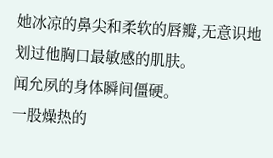她冰凉的鼻尖和柔软的唇瓣,无意识地划过他胸口最敏感的肌肤。
闻允夙的身体瞬间僵硬。
一股燥热的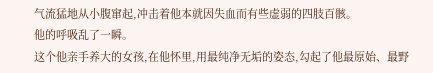气流猛地从小腹窜起,冲击着他本就因失血而有些虚弱的四肢百骸。
他的呼吸乱了一瞬。
这个他亲手养大的女孩,在他怀里,用最纯净无垢的姿态,勾起了他最原始、最野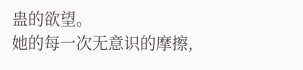蛊的欲望。
她的每一次无意识的摩擦,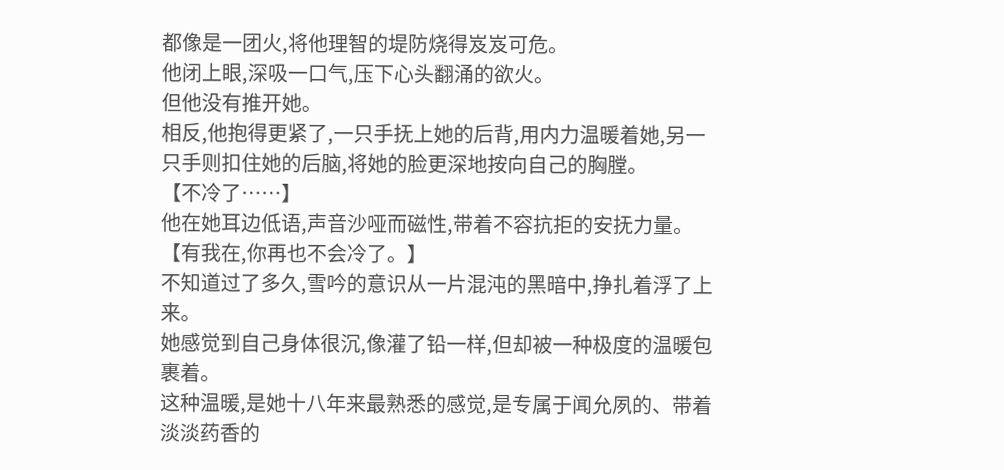都像是一团火,将他理智的堤防烧得岌岌可危。
他闭上眼,深吸一口气,压下心头翻涌的欲火。
但他没有推开她。
相反,他抱得更紧了,一只手抚上她的后背,用内力温暖着她,另一只手则扣住她的后脑,将她的脸更深地按向自己的胸膛。
【不冷了……】
他在她耳边低语,声音沙哑而磁性,带着不容抗拒的安抚力量。
【有我在,你再也不会冷了。】
不知道过了多久,雪吟的意识从一片混沌的黑暗中,挣扎着浮了上来。
她感觉到自己身体很沉,像灌了铅一样,但却被一种极度的温暖包裹着。
这种温暖,是她十八年来最熟悉的感觉,是专属于闻允夙的、带着淡淡药香的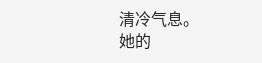清冷气息。
她的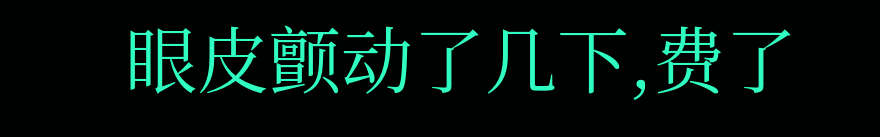眼皮颤动了几下,费了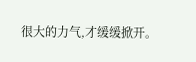很大的力气,才缓缓掀开。